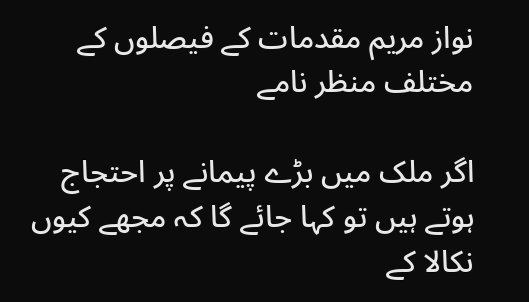نواز مریم مقدمات کے فیصلوں کے مختلف منظر نامے

اگر ملک میں بڑے پیمانے پر احتجاج ہوتے ہیں تو کہا جائے گا کہ مجھے کیوں نکالا کے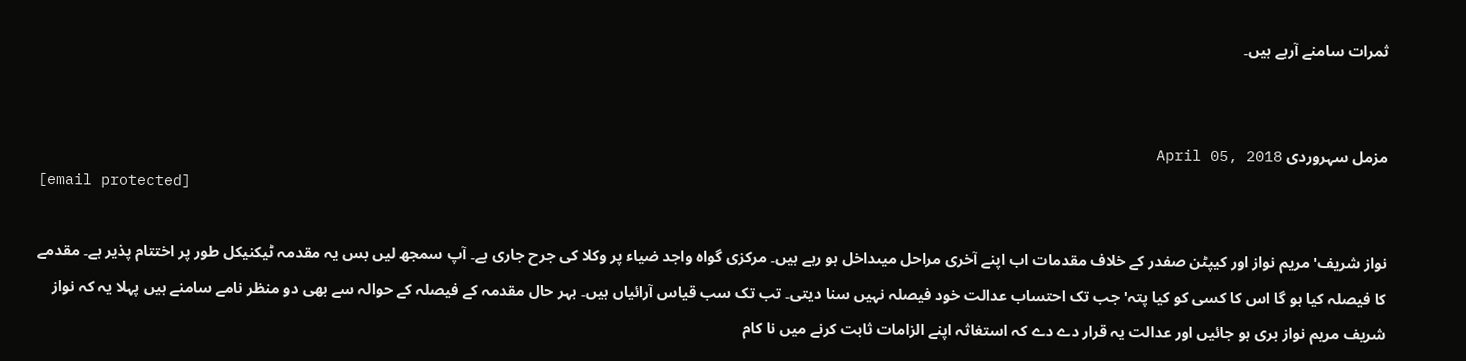ثمرات سامنے آرہے ہیں۔


مزمل سہروردی April 05, 2018
[email protected]

نواز شریف' مریم نواز اور کیپٹن صفدر کے خلاف مقدمات اب اپنے آخری مراحل میںداخل ہو رہے ہیں۔ مرکزی گواہ واجد ضیاء پر وکلا کی جرح جاری ہے۔ آپ سمجھ لیں بس یہ مقدمہ ٹیکنیکل طور پر اختتام پذیر ہے۔ مقدمے کا فیصلہ کیا ہو گا اس کا کسی کو کیا پتہ' جب تک احتساب عدالت خود فیصلہ نہیں سنا دیتی۔ تب تک سب قیاس آرائیاں ہیں۔ بہر حال مقدمہ کے فیصلہ کے حوالہ سے بھی دو منظر نامے سامنے ہیں پہلا یہ کہ نواز شریف مریم نواز بری ہو جائیں اور عدالت یہ قرار دے دے کہ استغاثہ اپنے الزامات ثابت کرنے میں نا کام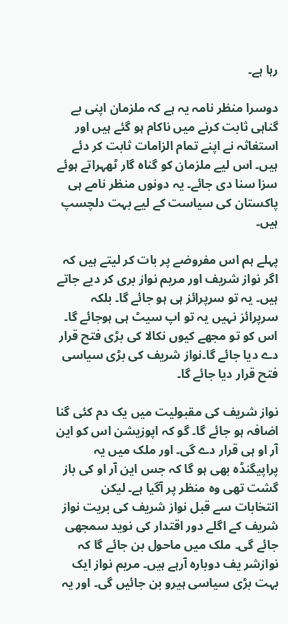رہا ہے۔

دوسرا منظر نامہ یہ ہے کہ ملزمان اپنی بے گناہی ثابت کرنے میں ناکام ہو گئے ہیں اور استغاثہ نے اپنے تمام الزامات ثابت کر دئے ہیں۔ اس لیے ملزمان کو گناہ گار ٹھہراتے ہوئے سزا سنا دی جائے۔ یہ دونوں منظر نامے ہی پاکستان کی سیاست کے لیے بہت دلچسپ ہیں۔

پہلے ہم اس مفروضے پر بات کر لیتے ہیں کہ اگر نواز شریف اور مریم نواز بری کر دیے جاتے ہیں۔ یہ تو سرپرائز ہی ہو جائے گا۔ بلکہ سرپرائز نہیں یہ تو اپ سیٹ ہی ہوجائے گا۔ اس کو تو مجھے کیوں نکالا کی بڑی فتح قرار دے دیا جائے گا۔نواز شریف کی بڑی سیاسی فتح قرار دیا جائے گا۔

نواز شریف کی مقبولیت میں یک دم کئی گنا اضافہ ہو جائے گا۔ گو کہ اپوزیشن اس کو این آر او ہی قرار دے گی۔ اور ملک میں یہ پراپیگنڈہ بھی ہو گا کہ جس این آر او کی باز گشت تھی وہ منظر پر آگیا ہے۔ لیکن انتخابات سے قبل نواز شریف کی بریت نواز شریف کے اگلے دور اقتدار کی نوید سمجھی جائے گی۔ ملک میں ماحول بن جائے گا کہ نوازشر یف دوبارہ آرہے ہیں۔ مریم نواز ایک بہت بڑی سیاسی ہیرو بن جائیں گی۔ اور یہ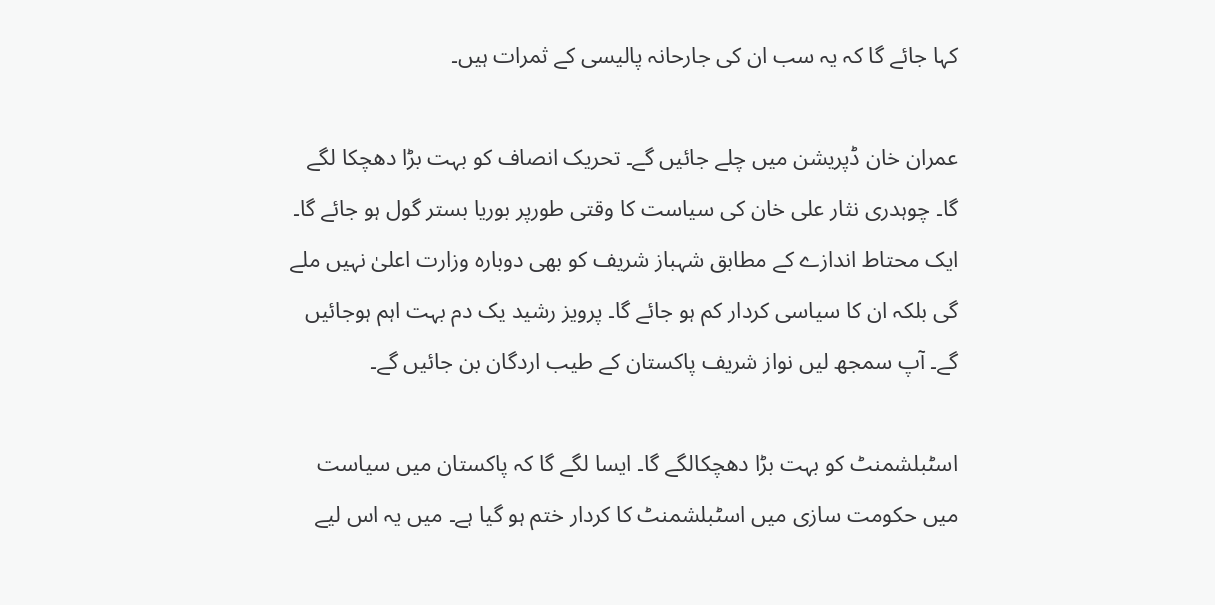کہا جائے گا کہ یہ سب ان کی جارحانہ پالیسی کے ثمرات ہیں۔

عمران خان ڈپریشن میں چلے جائیں گے۔ تحریک انصاف کو بہت بڑا دھچکا لگے گا۔ چوہدری نثار علی خان کی سیاست کا وقتی طورپر بوریا بستر گول ہو جائے گا۔ ایک محتاط اندازے کے مطابق شہباز شریف کو بھی دوبارہ وزارت اعلیٰ نہیں ملے گی بلکہ ان کا سیاسی کردار کم ہو جائے گا۔ پرویز رشید یک دم بہت اہم ہوجائیں گے۔ آپ سمجھ لیں نواز شریف پاکستان کے طیب اردگان بن جائیں گے۔

اسٹبلشمنٹ کو بہت بڑا دھچکالگے گا۔ ایسا لگے گا کہ پاکستان میں سیاست میں حکومت سازی میں اسٹبلشمنٹ کا کردار ختم ہو گیا ہے۔ میں یہ اس لیے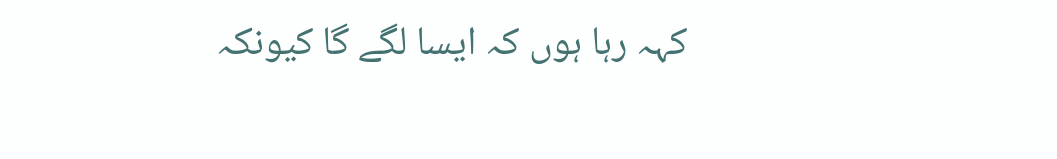کہہ رہا ہوں کہ ایسا لگے گا کیونکہ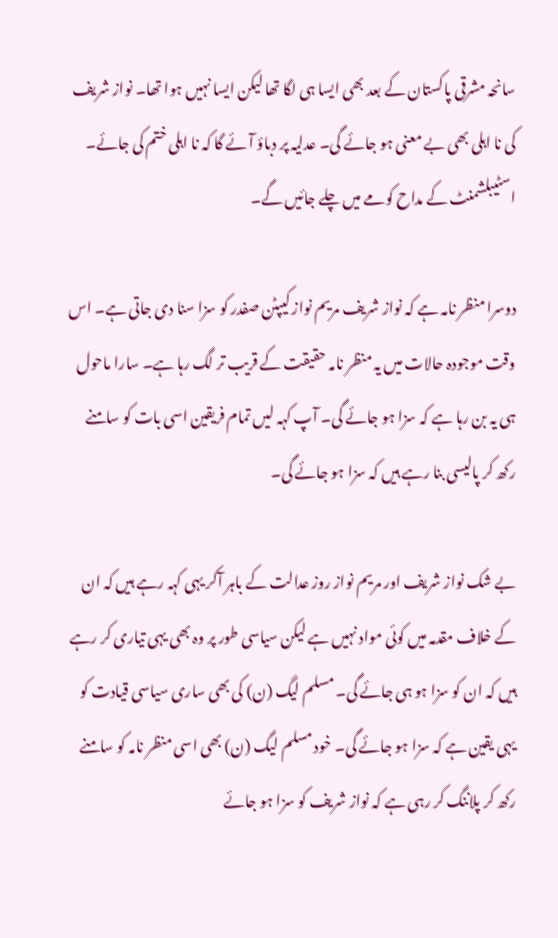سانحہ مشرقی پاکستان کے بعد بھی ایسا ہی لگا تھا لیکن ایسا نہیں ہوا تھا۔ نواز شریف کی نا اہلی بھی بے معنی ہو جائے گی۔ عدلیہ پر دباؤ آئے گا کہ نا اہلی ختم کی جائے۔ اسٹیبلشمنٹ کے مداح کومے میں چلے جائیں گے۔

دوسرا منظر نامہ ہے کہ نواز شریف مریم نواز کیپٹن صفدر کو سزا سنا دی جاتی ہے۔ اس وقت موجودہ حالات میں یہ منظر نامہ حقیقت کے قریب تر لگ رہا ہے۔ سارا ماحول ہی یہ بن رہا ہے کہ سزا ہو جائے گی۔ آپ کہہ لیں تمام فریقین اسی بات کو سامنے رکھ کر پالیسی بنا رہے ہیں کہ سزا ہو جائے گی۔

بے شک نواز شریف اور مریم نواز روز عدالت کے باہر آکر یہی کہہ رہے ہیں کہ ان کے خلاف مقدمہ میں کوئی مواد نہیں ہے لیکن سیاسی طور پر وہ بھی یہی تیاری کر رہے ہیں کہ ان کو سزا ہو ہی جائے گی۔ مسلم لیگ (ن) کی بھی ساری سیاسی قیادت کو یہی یقین ہے کہ سزا ہو جائے گی۔ خود مسلم لیگ (ن) بھی اسی منظر نامہ کو سامنے رکھ کر پلاننگ کر رہی ہے کہ نواز شریف کو سزا ہو جائے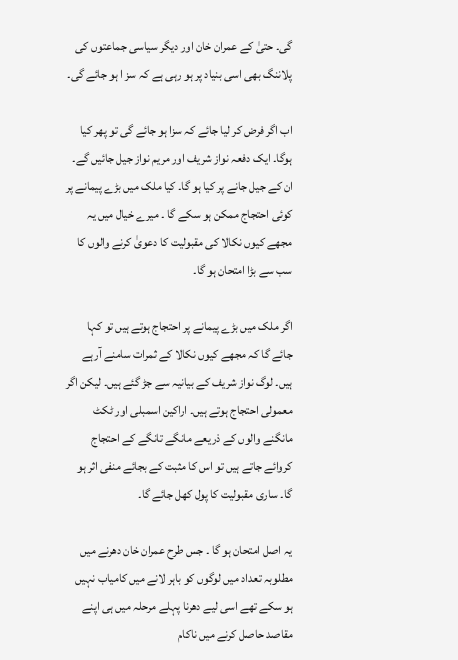گی۔ حتیٰ کے عمران خان اور دیگر سیاسی جماعتوں کی پلاننگ بھی اسی بنیاد پر ہو رہی ہے کہ سز ا ہو جائے گی۔

اب اگر فرض کر لیا جائے کہ سزا ہو جائے گی تو پھر کیا ہوگا۔ ایک دفعہ نواز شریف اور مریم نواز جیل جائیں گے۔ ان کے جیل جانے پر کیا ہو گا۔ کیا ملک میں بڑے پیمانے پر کوئی احتجاج ممکن ہو سکے گا ۔ میرے خیال میں یہ مجھے کیوں نکالا کی مقبولیت کا دعویٰ کرنے والوں کا سب سے بڑا امتحان ہو گا۔

اگر ملک میں بڑے پیمانے پر احتجاج ہوتے ہیں تو کہا جائے گا کہ مجھے کیوں نکالا کے ثمرات سامنے آرہے ہیں۔ لوگ نواز شریف کے بیانیہ سے جڑ گئے ہیں۔ لیکن اگر معمولی احتجاج ہوتے ہیں۔ اراکین اسمبلی اور ٹکٹ مانگنے والوں کے ذریعے مانگے تانگے کے احتجاج کروائے جاتے ہیں تو اس کا مثبت کے بجائے منفی اثر ہو گا۔ ساری مقبولیت کا پول کھل جائے گا۔

یہ اصل امتحان ہو گا ۔ جس طرح عمران خان دھرنے میں مطلوبہ تعداد میں لوگوں کو باہر لانے میں کامیاب نہیں ہو سکے تھے اسی لیے دھرنا پہلے مرحلہ میں ہی اپنے مقاصد حاصل کرنے میں ناکام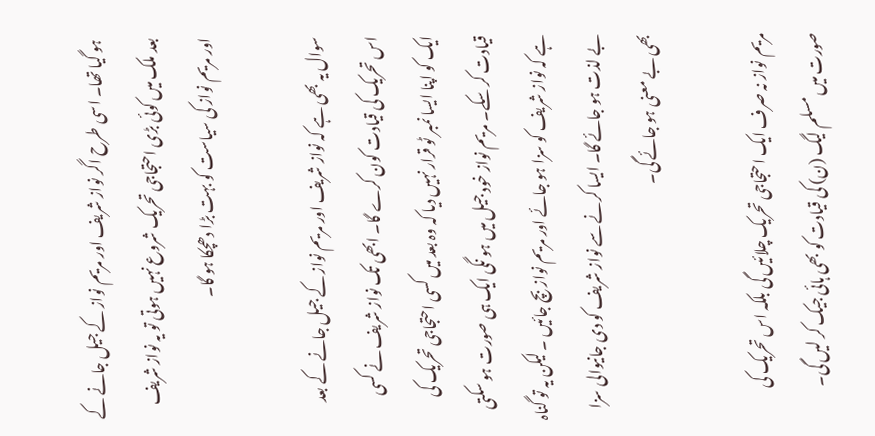ہو گیا تھا۔ اسی طرح اگر نواز شریف اور مریم نواز کے جیل جانے کے بعد ملک میں کوئی بڑی احتجاجی تحریک شروع نہیں ہوتی تو یہ نواز شریف اور مریم نواز کی سیاست کو بہت بڑا دھچکا ہو گا۔

سوال یہ بھی ہے کہ نواز شریف اور مریم نواز کے جیل جانے کے بعد اس تحریک کی قیادت کون کرے گا۔ ابھی تک نواز شریف نے کسی ایک کو اپنا ایسا نمبر ٹو قرار نہیں دیا کہ وہ بعد میں کسی احتجاجی تحریک کی قیادت کر سکے۔ مریم نواز خود جیل میں ہو نگی ایک ہی صورت ہو سکتی ہے کہ نواز شریف کو سزا ہو جائے اور مریم نواز بچ جائیں ۔ لیکن یہ تو گناہ بے لذت ہو جائے گا۔ ایسا کرنے سے نواز شریف کو دی جانیوالی سزا بھی بے معنی ہو جائے گی۔

مریم نواز نہ صرف ایک احتجاجی تحریک چلائیں گی بلکہ اس تحریک کی صورت میں مسلم لیگ (ن) کی قیادت کو بھی ہائی جیک کر لیں گی۔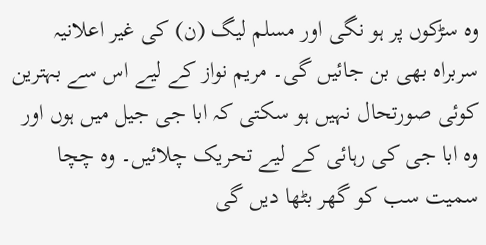وہ سڑکوں پر ہو نگی اور مسلم لیگ (ن) کی غیر اعلانیہ سربراہ بھی بن جائیں گی۔ مریم نواز کے لیے اس سے بہترین کوئی صورتحال نہیں ہو سکتی کہ ابا جی جیل میں ہوں اور وہ ابا جی کی رہائی کے لیے تحریک چلائیں۔ وہ چچا سمیت سب کو گھر بٹھا دیں گی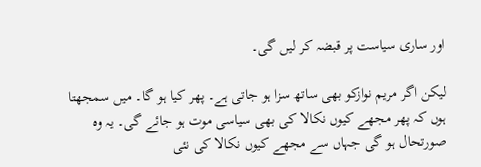اور ساری سیاست پر قبضہ کر لیں گی۔

لیکن اگر مریم نوازکو بھی ساتھ سزا ہو جاتی ہے۔ پھر کیا ہو گا۔ میں سمجھتا ہوں کہ پھر مجھے کیوں نکالا کی بھی سیاسی موت ہو جائے گی۔ یہ وہ صورتحال ہو گی جہاں سے مجھے کیوں نکالا کی نئی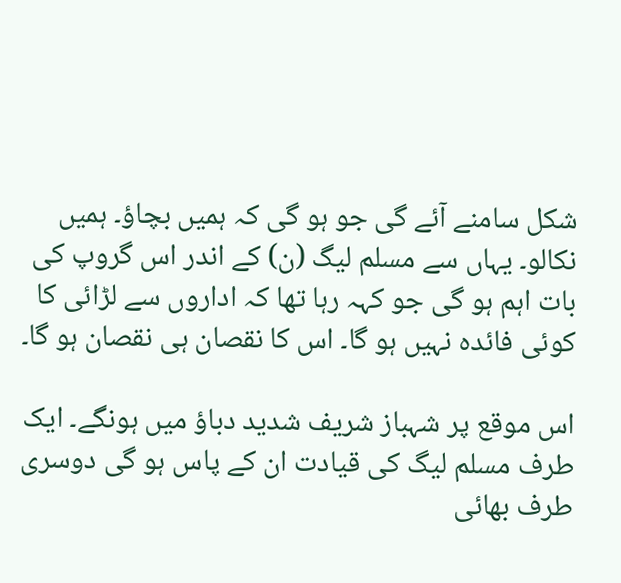شکل سامنے آئے گی جو ہو گی کہ ہمیں بچاؤ۔ ہمیں نکالو۔ یہاں سے مسلم لیگ (ن) کے اندر اس گروپ کی بات اہم ہو گی جو کہہ رہا تھا کہ اداروں سے لڑائی کا کوئی فائدہ نہیں ہو گا۔ اس کا نقصان ہی نقصان ہو گا۔

اس موقع پر شہباز شریف شدید دباؤ میں ہونگے۔ ایک طرف مسلم لیگ کی قیادت ان کے پاس ہو گی دوسری طرف بھائی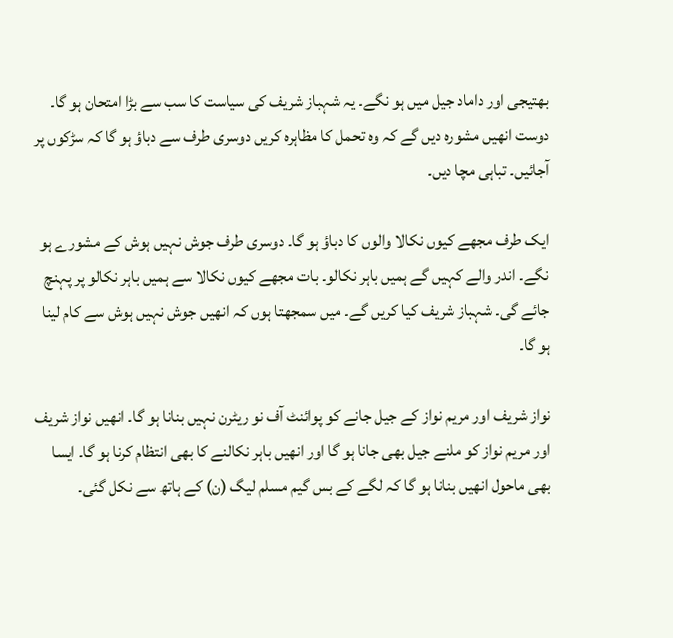بھتیجی اور داماد جیل میں ہو نگے۔ یہ شہباز شریف کی سیاست کا سب سے بڑا امتحان ہو گا۔ دوست انھیں مشورہ دیں گے کہ وہ تحمل کا مظاہرہ کریں دوسری طرف سے دباؤ ہو گا کہ سڑکوں پر آجائیں۔ تباہی مچا دیں۔

ایک طرف مجھے کیوں نکالا والوں کا دباؤ ہو گا۔ دوسری طرف جوش نہیں ہوش کے مشورے ہو نگے۔ اندر والے کہیں گے ہمیں باہر نکالو۔ بات مجھے کیوں نکالا سے ہمیں باہر نکالو پر پہنچ جائے گی۔ شہباز شریف کیا کریں گے۔ میں سمجھتا ہوں کہ انھیں جوش نہیں ہوش سے کام لینا ہو گا۔

نواز شریف اور مریم نواز کے جیل جانے کو پوائنٹ آف نو ریٹرن نہیں بنانا ہو گا۔ انھیں نواز شریف اور مریم نواز کو ملنے جیل بھی جانا ہو گا اور انھیں باہر نکالنے کا بھی انتظام کرنا ہو گا۔ ایسا بھی ماحول انھیں بنانا ہو گا کہ لگے کے بس گیم مسلم لیگ (ن) کے ہاتھ سے نکل گئی۔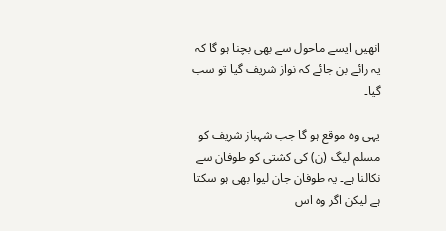انھیں ایسے ماحول سے بھی بچنا ہو گا کہ یہ رائے بن جائے کہ نواز شریف گیا تو سب گیا۔

یہی وہ موقع ہو گا جب شہباز شریف کو مسلم لیگ (ن) کی کشتی کو طوفان سے نکالنا ہے۔ یہ طوفان جان لیوا بھی ہو سکتا ہے لیکن اگر وہ اس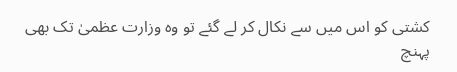کشتی کو اس میں سے نکال کر لے گئے تو وہ وزارت عظمیٰ تک بھی پہنچ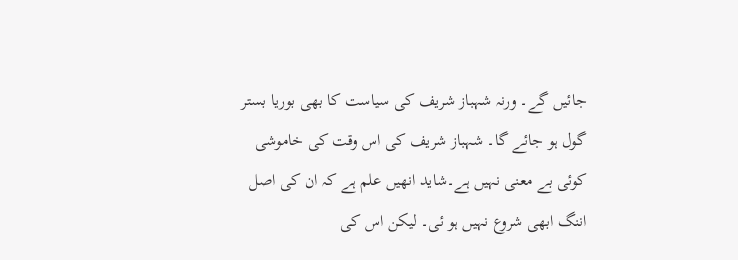جائیں گے۔ ورنہ شہباز شریف کی سیاست کا بھی بوریا بستر گول ہو جائے گا۔ شہباز شریف کی اس وقت کی خاموشی کوئی بے معنی نہیں ہے۔شاید انھیں علم ہے کہ ان کی اصل اننگ ابھی شروع نہیں ہو ئی۔ لیکن اس کی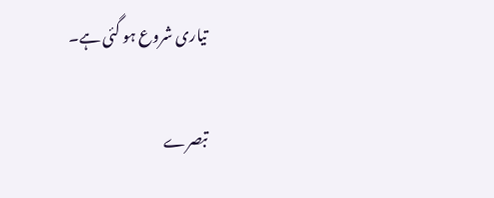تیاری شروع ہو گئی ہے۔

تبصرے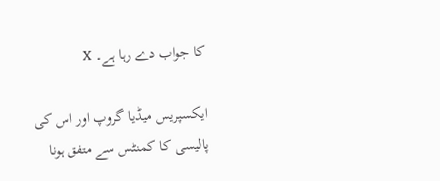کا جواب دے رہا ہے۔ X

ایکسپریس میڈیا گروپ اور اس کی پالیسی کا کمنٹس سے متفق ہونا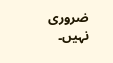ضروری نہیں۔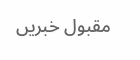مقبول خبریں